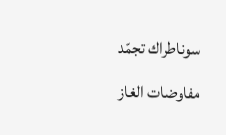سوناطراك تجمّد مفاوضات الغاز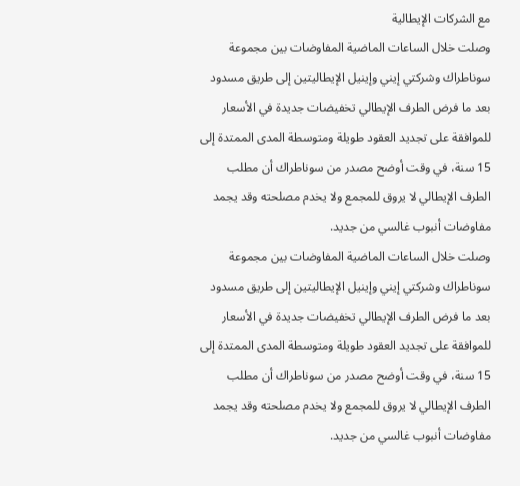مع الشركات الإيطالية
وصلت خلال الساعات الماضية المفاوضات بين مجموعة سوناطراك وشركتي إيني وإينيل الإيطاليتين إلى طريق مسدود بعد ما فرض الطرف الإيطالي تخفيضات جديدة في الأسعار للموافقة على تجديد العقود طويلة ومتوسطة المدى الممتدة إلى 15 سنة، في وقت أوضح مصدر من سوناطراك أن مطلب الطرف الإيطالي لا يروق للمجمع ولا يخدم مصلحته وقد يجمد مفاوضات أنبوب غالسي من جديد.
وصلت خلال الساعات الماضية المفاوضات بين مجموعة سوناطراك وشركتي إيني وإينيل الإيطاليتين إلى طريق مسدود بعد ما فرض الطرف الإيطالي تخفيضات جديدة في الأسعار للموافقة على تجديد العقود طويلة ومتوسطة المدى الممتدة إلى 15 سنة، في وقت أوضح مصدر من سوناطراك أن مطلب الطرف الإيطالي لا يروق للمجمع ولا يخدم مصلحته وقد يجمد مفاوضات أنبوب غالسي من جديد.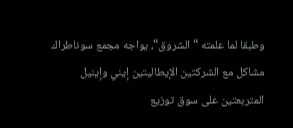وطبقا لما علمته “الشروق“، يواجه مجمع سوناطراك مشاكل مع الشركتين الإيطاليتين إيني وإينيل المتربعتين على سوق توزيع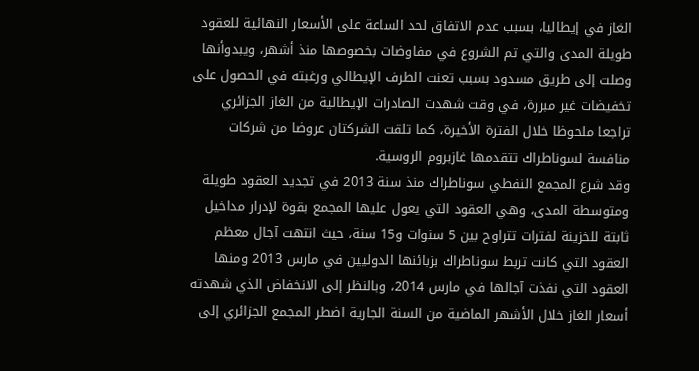الغاز في إيطاليا، بسبب عدم الاتفاق لحد الساعة على الأسعار النهائية للعقود طويلة المدى والتي تم الشروع في مفاوضات بخصوصها منذ أشهر، ويبدوأنها وصلت إلى طريق مسدود بسبب تعنت الطرف الإيطالي ورغبته في الحصول على تخفيضات غير مبررة، في وقت شهدت الصادرات الإيطالية من الغاز الجزائري تراجعا ملحوظا خلال الفترة الأخيرة، كما تلقت الشركتان عروضا من شركات منافسة لسوناطراك تتقدمها غازبروم الروسية.
وقد شرع المجمع النفطي سوناطراك منذ سنة 2013 في تجديد العقود طويلة ومتوسطة المدى، وهي العقود التي يعول عليها المجمع بقوة لإدرار مداخيل ثابتة للخزينة لفترات تتراوح بين 5 سنوات و15 سنة، حيث انتهت آجال معظم العقود التي كانت تربط سوناطراك بزبائنها الدوليين في مارس 2013 ومنها العقود التي نفذت آجالها في مارس 2014، وبالنظر إلى الانخفاض الذي شهدته أسعار الغاز خلال الأشهر الماضية من السنة الجارية اضطر المجمع الجزائري إلى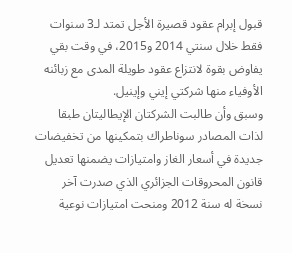قبول إبرام عقود قصيرة الأجل تمتد لـ3 سنوات فقط خلال سنتي 2014 و2015، في وقت بقي يفاوض بقوة لانتزاع عقود طويلة المدى مع زبائنه الأوفياء منها شركتي إيني وإينيل.
وسبق وأن طالبت الشركتان الإيطاليتان طبقا لذات المصادر سوناطراك بتمكينها من تخفيضات جديدة في أسعار الغاز وامتيازات يضمنها تعديل قانون المحروقات الجزائري الذي صدرت آخر نسخة له سنة 2012 ومنحت امتيازات نوعية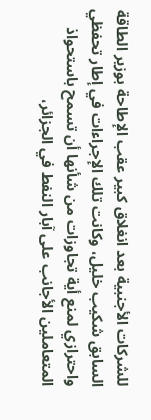للشركات الأجنبية بعد انغلاق كبير عقب الإطاحة بوزير الطاقة السابق شكيب خليل، وكانت تلك الإجراءات في إطار تحفظي واحترازي لمنع أية تجاوزات من شأنها أن تسمح باستحواذ المتعاملين الأجانب على آبار النفط في الجزائر،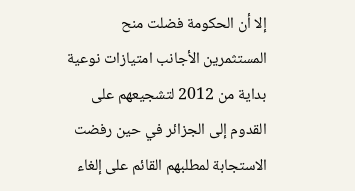إلا أن الحكومة فضلت منح المستثمرين الأجانب امتيازات نوعية بداية من 2012 لتشجيعهم على القدوم إلى الجزائر في حين رفضت الاستجابة لمطلبهم القائم على إلغاء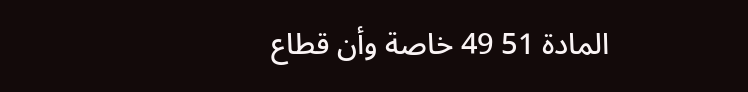المادة 51 49 خاصة وأن قطاع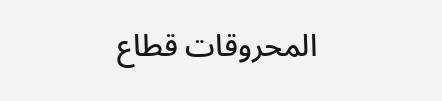المحروقات قطاع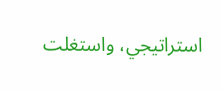استراتيجي، واستغلت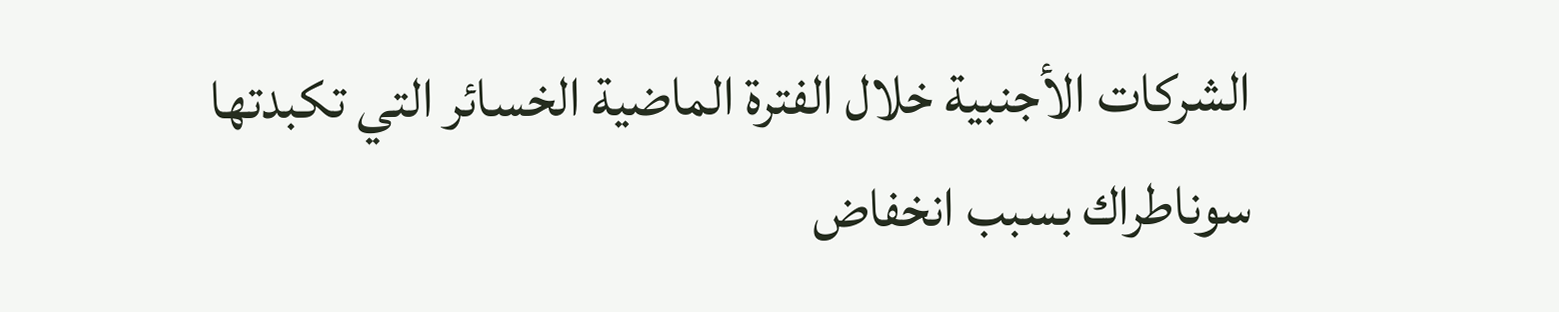الشركات الأجنبية خلال الفترة الماضية الخسائر التي تكبدتها سوناطراك بسبب انخفاض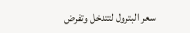سعر البترول لتتدخل وتفرض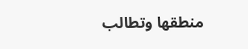منطقها وتطالب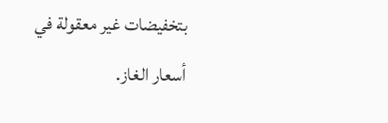بتخفيضات غير معقولة في أسعار الغاز.